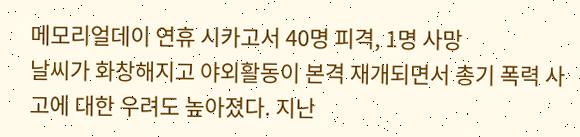메모리얼데이 연휴 시카고서 40명 피격, 1명 사망
날씨가 화창해지고 야외활동이 본격 재개되면서 총기 폭력 사고에 대한 우려도 높아졌다. 지난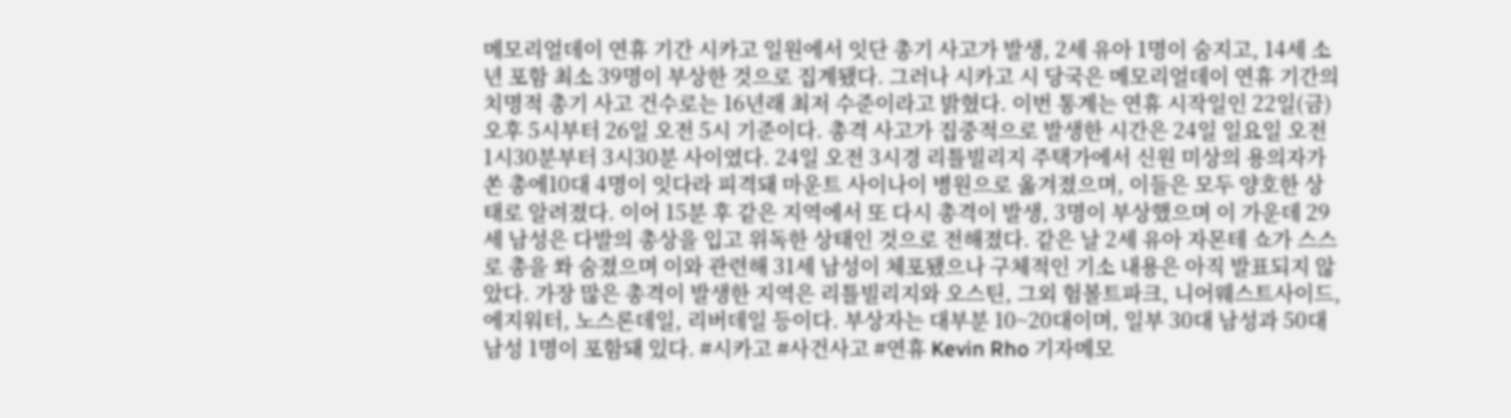메모리얼데이 연휴 기간 시카고 일원에서 잇단 총기 사고가 발생, 2세 유아 1명이 숨지고, 14세 소년 포함 최소 39명이 부상한 것으로 집계됐다. 그러나 시카고 시 당국은 메모리얼데이 연휴 기간의 치명적 총기 사고 건수로는 16년래 최저 수준이라고 밝혔다. 이번 통계는 연휴 시작일인 22일(금) 오후 5시부터 26일 오전 5시 기준이다. 총격 사고가 집중적으로 발생한 시간은 24일 일요일 오전 1시30분부터 3시30분 사이였다. 24일 오전 3시경 리틀빌리지 주택가에서 신원 미상의 용의자가 쏜 총에10대 4명이 잇다라 피격돼 마운트 사이나이 병원으로 옮겨졌으며, 이들은 모두 양호한 상태로 알려졌다. 이어 15분 후 같은 지역에서 또 다시 총격이 발생, 3명이 부상했으며 이 가운데 29세 남성은 다발의 총상을 입고 위독한 상태인 것으로 전해졌다. 같은 날 2세 유아 자몬테 쇼가 스스로 총을 쏴 숨졌으며 이와 관련해 31세 남성이 체포됐으나 구체적인 기소 내용은 아직 발표되지 않았다. 가장 많은 총격이 발생한 지역은 리틀빌리지와 오스틴, 그외 험볼트파크, 니어웨스트사이드, 에지워터, 노스론데일, 리버데일 등이다. 부상자는 대부분 10~20대이며, 일부 30대 남성과 50대 남성 1명이 포함돼 있다. #시카고 #사건사고 #연휴 Kevin Rho 기자메모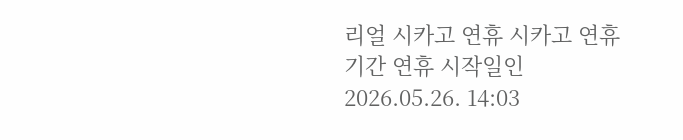리얼 시카고 연휴 시카고 연휴 기간 연휴 시작일인
2026.05.26. 14:03